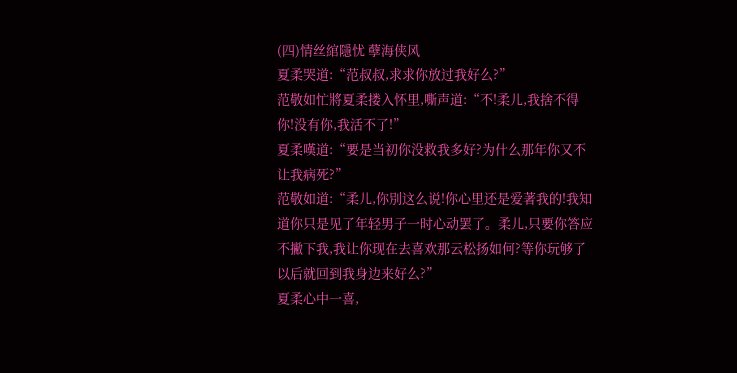(四)情丝綰隱忧 孽海侠风
夏柔哭道:“范叔叔,求求你放过我好么?”
范敬如忙將夏柔搂入怀里,嘶声道:“不!柔儿,我捨不得你!没有你,我活不了!”
夏柔嘆道:“要是当初你没救我多好?为什么那年你又不让我病死?”
范敬如道:“柔儿,你別这么说!你心里还是爱著我的!我知道你只是见了年轻男子一时心动罢了。柔儿,只要你答应不撇下我,我让你现在去喜欢那云松扬如何?等你玩够了以后就回到我身边来好么?”
夏柔心中一喜,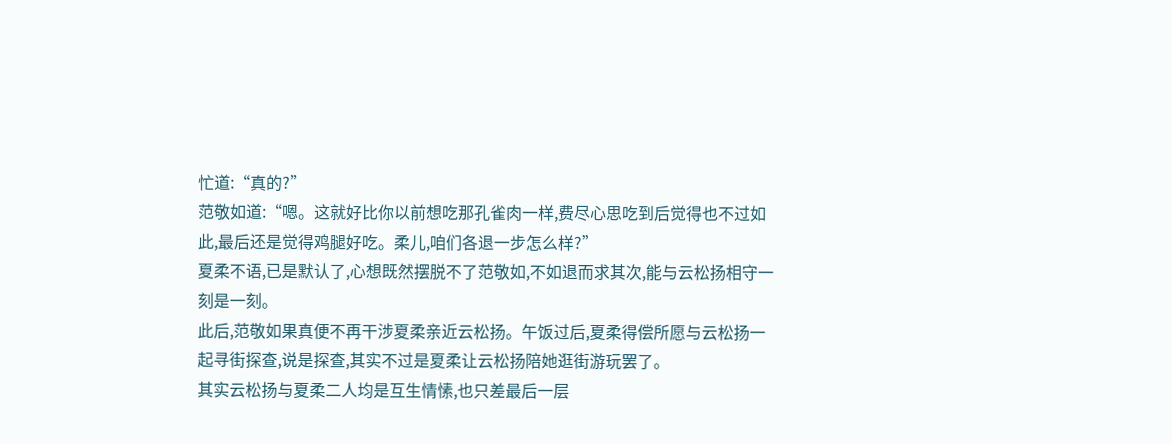忙道:“真的?”
范敬如道:“嗯。这就好比你以前想吃那孔雀肉一样,费尽心思吃到后觉得也不过如此,最后还是觉得鸡腿好吃。柔儿,咱们各退一步怎么样?”
夏柔不语,已是默认了,心想既然摆脱不了范敬如,不如退而求其次,能与云松扬相守一刻是一刻。
此后,范敬如果真便不再干涉夏柔亲近云松扬。午饭过后,夏柔得偿所愿与云松扬一起寻街探查,说是探查,其实不过是夏柔让云松扬陪她逛街游玩罢了。
其实云松扬与夏柔二人均是互生情愫,也只差最后一层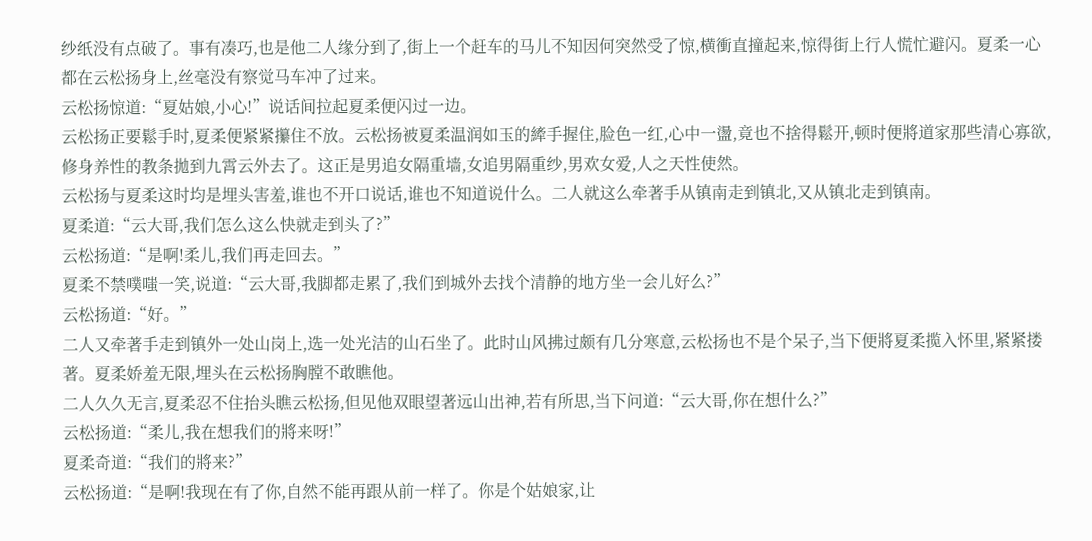纱纸没有点破了。事有凑巧,也是他二人缘分到了,街上一个赶车的马儿不知因何突然受了惊,横衝直撞起来,惊得街上行人慌忙避闪。夏柔一心都在云松扬身上,丝毫没有察觉马车冲了过来。
云松扬惊道:“夏姑娘,小心!”说话间拉起夏柔便闪过一边。
云松扬正要鬆手时,夏柔便紧紧攥住不放。云松扬被夏柔温润如玉的縴手握住,脸色一红,心中一盪,竟也不捨得鬆开,顿时便將道家那些清心寡欲,修身养性的教条拋到九霄云外去了。这正是男追女隔重墙,女追男隔重纱,男欢女爱,人之天性使然。
云松扬与夏柔这时均是埋头害羞,谁也不开口说话,谁也不知道说什么。二人就这么牵著手从镇南走到镇北,又从镇北走到镇南。
夏柔道:“云大哥,我们怎么这么快就走到头了?”
云松扬道:“是啊!柔儿,我们再走回去。”
夏柔不禁噗嗤一笑,说道:“云大哥,我脚都走累了,我们到城外去找个清静的地方坐一会儿好么?”
云松扬道:“好。”
二人又牵著手走到镇外一处山岗上,选一处光洁的山石坐了。此时山风拂过颇有几分寒意,云松扬也不是个呆子,当下便將夏柔揽入怀里,紧紧搂著。夏柔娇羞无限,埋头在云松扬胸膛不敢瞧他。
二人久久无言,夏柔忍不住抬头瞧云松扬,但见他双眼望著远山出神,若有所思,当下问道:“云大哥,你在想什么?”
云松扬道:“柔儿,我在想我们的將来呀!”
夏柔奇道:“我们的將来?”
云松扬道:“是啊!我现在有了你,自然不能再跟从前一样了。你是个姑娘家,让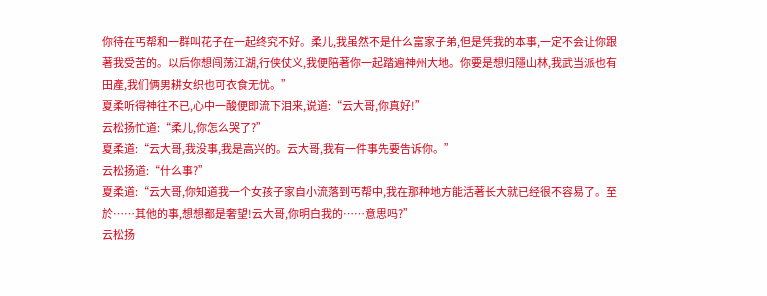你待在丐帮和一群叫花子在一起终究不好。柔儿,我虽然不是什么富家子弟,但是凭我的本事,一定不会让你跟著我受苦的。以后你想闯荡江湖,行侠仗义,我便陪著你一起踏遍神州大地。你要是想归隱山林,我武当派也有田產,我们俩男耕女织也可衣食无忧。”
夏柔听得神往不已,心中一酸便即流下泪来,说道:“云大哥,你真好!”
云松扬忙道:“柔儿,你怎么哭了?”
夏柔道:“云大哥,我没事,我是高兴的。云大哥,我有一件事先要告诉你。”
云松扬道:“什么事?”
夏柔道:“云大哥,你知道我一个女孩子家自小流落到丐帮中,我在那种地方能活著长大就已经很不容易了。至於……其他的事,想想都是奢望!云大哥,你明白我的……意思吗?”
云松扬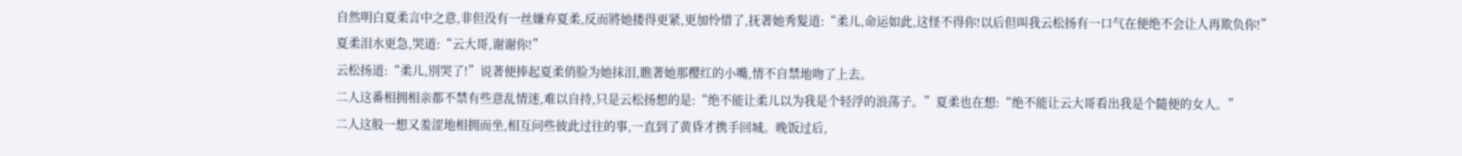自然明白夏柔言中之意,非但没有一丝嫌弃夏柔,反而將她搂得更紧,更加怜惜了,抚著她秀髮道:“柔儿,命运如此,这怪不得你!以后但叫我云松扬有一口气在便绝不会让人再欺负你!”
夏柔泪水更急,哭道:“云大哥,谢谢你!”
云松扬道:“柔儿,別哭了!”说著便捧起夏柔俏脸为她抹泪,瞧著她那樱红的小嘴,情不自禁地吻了上去。
二人这番相拥相亲都不禁有些意乱情迷,难以自持,只是云松扬想的是:“绝不能让柔儿以为我是个轻浮的浪荡子。”夏柔也在想:“绝不能让云大哥看出我是个隨便的女人。”
二人这般一想又羞涩地相拥而坐,相互问些彼此过往的事,一直到了黄昏才携手回城。晚饭过后,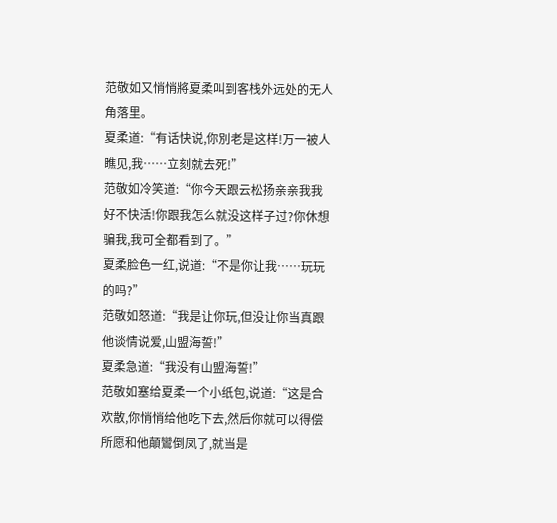范敬如又悄悄將夏柔叫到客栈外远处的无人角落里。
夏柔道:“有话快说,你別老是这样!万一被人瞧见,我……立刻就去死!”
范敬如冷笑道:“你今天跟云松扬亲亲我我好不快活!你跟我怎么就没这样子过?你休想骗我,我可全都看到了。”
夏柔脸色一红,说道:“不是你让我……玩玩的吗?”
范敬如怒道:“我是让你玩,但没让你当真跟他谈情说爱,山盟海誓!”
夏柔急道:“我没有山盟海誓!”
范敬如塞给夏柔一个小纸包,说道:“这是合欢散,你悄悄给他吃下去,然后你就可以得偿所愿和他顛鸞倒凤了,就当是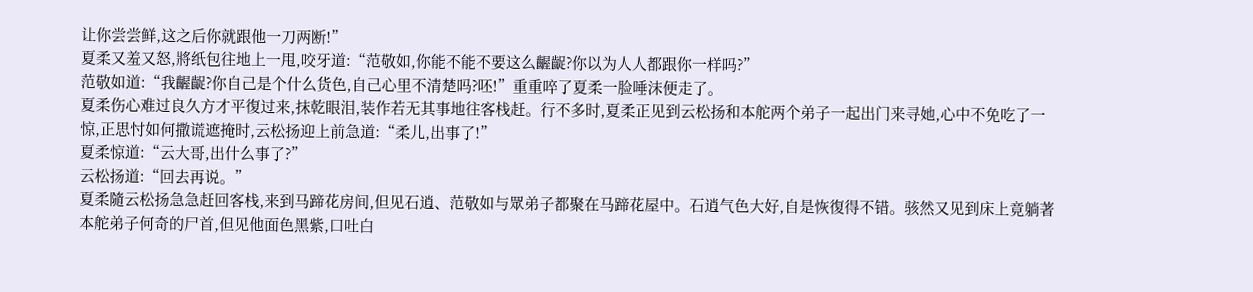让你尝尝鲜,这之后你就跟他一刀两断!”
夏柔又羞又怒,將纸包往地上一甩,咬牙道:“范敬如,你能不能不要这么齷齪?你以为人人都跟你一样吗?”
范敬如道:“我齷齪?你自己是个什么货色,自己心里不清楚吗?呸!”重重啐了夏柔一脸唾沫便走了。
夏柔伤心难过良久方才平復过来,抹乾眼泪,装作若无其事地往客栈赶。行不多时,夏柔正见到云松扬和本舵两个弟子一起出门来寻她,心中不免吃了一惊,正思忖如何撒谎遮掩时,云松扬迎上前急道:“柔儿,出事了!”
夏柔惊道:“云大哥,出什么事了?”
云松扬道:“回去再说。”
夏柔隨云松扬急急赶回客栈,来到马蹄花房间,但见石逍、范敬如与眾弟子都聚在马蹄花屋中。石逍气色大好,自是恢復得不错。骇然又见到床上竟躺著本舵弟子何奇的尸首,但见他面色黑紫,口吐白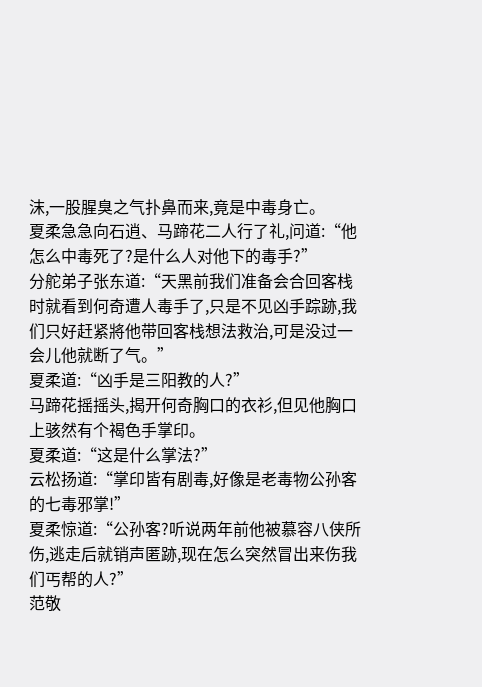沫,一股腥臭之气扑鼻而来,竟是中毒身亡。
夏柔急急向石逍、马蹄花二人行了礼,问道:“他怎么中毒死了?是什么人对他下的毒手?”
分舵弟子张东道:“天黑前我们准备会合回客栈时就看到何奇遭人毒手了,只是不见凶手踪跡,我们只好赶紧將他带回客栈想法救治,可是没过一会儿他就断了气。”
夏柔道:“凶手是三阳教的人?”
马蹄花摇摇头,揭开何奇胸口的衣衫,但见他胸口上骇然有个褐色手掌印。
夏柔道:“这是什么掌法?”
云松扬道:“掌印皆有剧毒,好像是老毒物公孙客的七毒邪掌!”
夏柔惊道:“公孙客?听说两年前他被慕容八侠所伤,逃走后就销声匿跡,现在怎么突然冒出来伤我们丐帮的人?”
范敬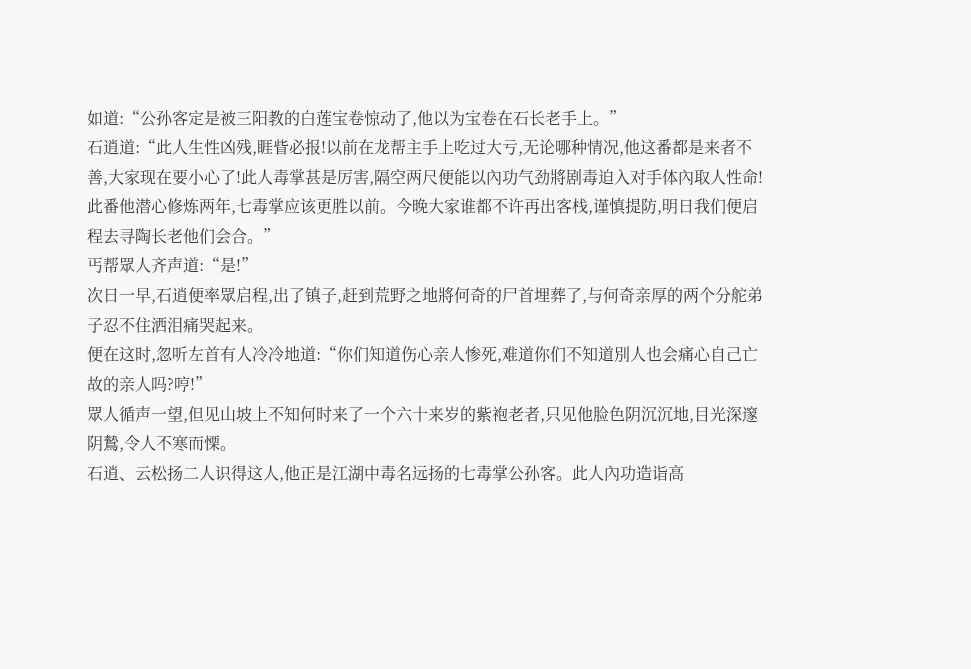如道:“公孙客定是被三阳教的白莲宝卷惊动了,他以为宝卷在石长老手上。”
石逍道:“此人生性凶残,睚眥必报!以前在龙帮主手上吃过大亏,无论哪种情况,他这番都是来者不善,大家现在要小心了!此人毒掌甚是厉害,隔空两尺便能以內功气劲將剧毒迫入对手体內取人性命!此番他潜心修炼两年,七毒掌应该更胜以前。今晚大家谁都不许再出客栈,谨慎提防,明日我们便启程去寻陶长老他们会合。”
丐帮眾人齐声道:“是!”
次日一早,石逍便率眾启程,出了镇子,赶到荒野之地將何奇的尸首埋葬了,与何奇亲厚的两个分舵弟子忍不住洒泪痛哭起来。
便在这时,忽听左首有人冷冷地道:“你们知道伤心亲人惨死,难道你们不知道別人也会痛心自己亡故的亲人吗?哼!”
眾人循声一望,但见山坡上不知何时来了一个六十来岁的紫袍老者,只见他脸色阴沉沉地,目光深邃阴鷙,令人不寒而慄。
石逍、云松扬二人识得这人,他正是江湖中毒名远扬的七毒掌公孙客。此人內功造诣高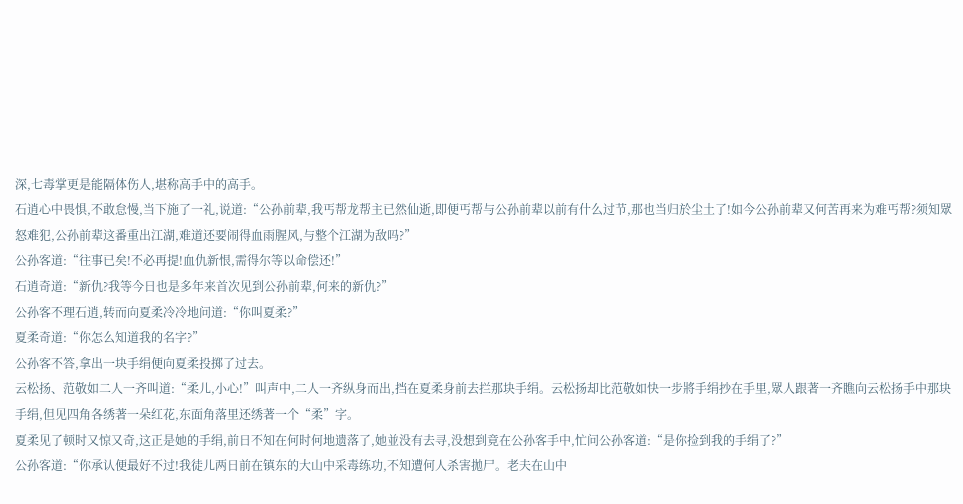深,七毒掌更是能隔体伤人,堪称高手中的高手。
石逍心中畏惧,不敢怠慢,当下施了一礼,说道:“公孙前辈,我丐帮龙帮主已然仙逝,即便丐帮与公孙前辈以前有什么过节,那也当归於尘土了!如今公孙前辈又何苦再来为难丐帮?须知眾怒难犯,公孙前辈这番重出江湖,难道还要闹得血雨腥风,与整个江湖为敌吗?”
公孙客道:“往事已矣!不必再提!血仇新恨,需得尔等以命偿还!”
石逍奇道:“新仇?我等今日也是多年来首次见到公孙前辈,何来的新仇?”
公孙客不理石逍,转而向夏柔冷冷地问道:“你叫夏柔?”
夏柔奇道:“你怎么知道我的名字?”
公孙客不答,拿出一块手绢便向夏柔投掷了过去。
云松扬、范敬如二人一齐叫道:“柔儿,小心!”叫声中,二人一齐纵身而出,挡在夏柔身前去拦那块手绢。云松扬却比范敬如快一步將手绢抄在手里,眾人跟著一齐瞧向云松扬手中那块手绢,但见四角各绣著一朵红花,东面角落里还绣著一个“柔”字。
夏柔见了顿时又惊又奇,这正是她的手绢,前日不知在何时何地遗落了,她並没有去寻,没想到竟在公孙客手中,忙问公孙客道:“是你捡到我的手绢了?”
公孙客道:“你承认便最好不过!我徒儿两日前在镇东的大山中采毒练功,不知遭何人杀害拋尸。老夫在山中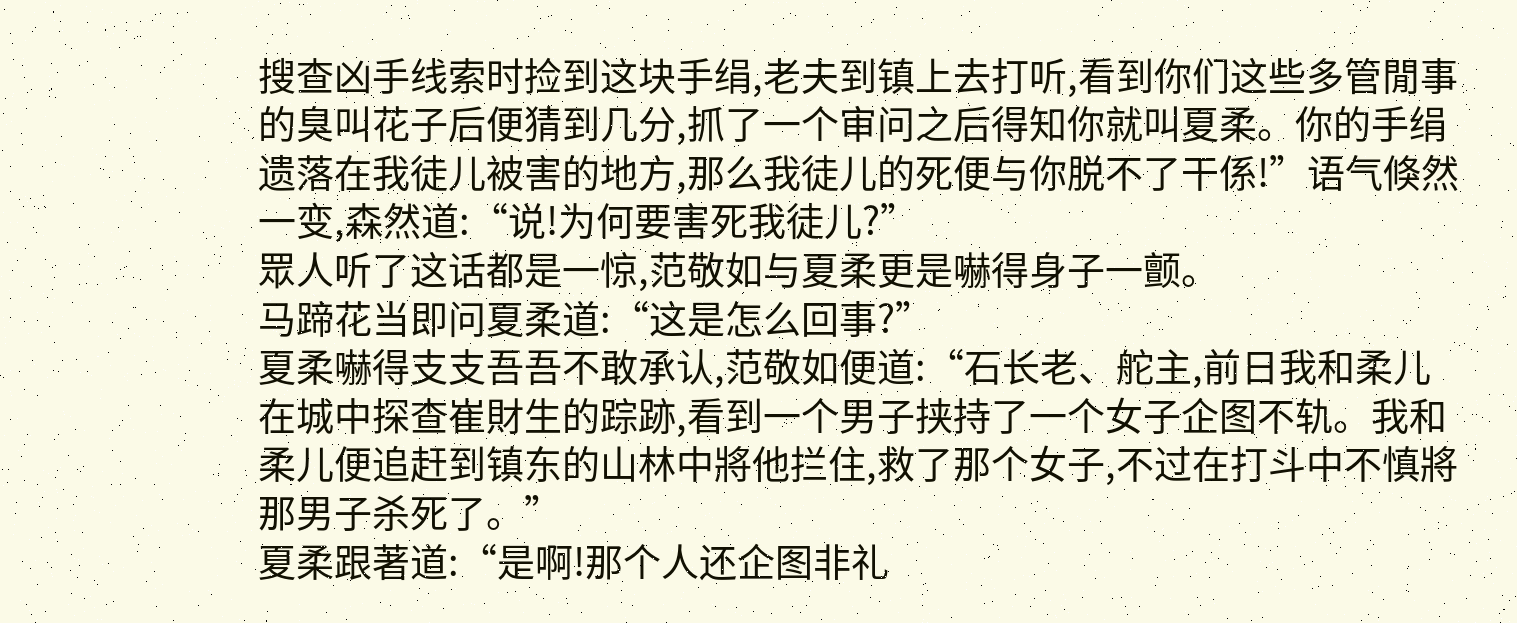搜查凶手线索时捡到这块手绢,老夫到镇上去打听,看到你们这些多管閒事的臭叫花子后便猜到几分,抓了一个审问之后得知你就叫夏柔。你的手绢遗落在我徒儿被害的地方,那么我徒儿的死便与你脱不了干係!”语气倏然一变,森然道:“说!为何要害死我徒儿?”
眾人听了这话都是一惊,范敬如与夏柔更是嚇得身子一颤。
马蹄花当即问夏柔道:“这是怎么回事?”
夏柔嚇得支支吾吾不敢承认,范敬如便道:“石长老、舵主,前日我和柔儿在城中探查崔財生的踪跡,看到一个男子挟持了一个女子企图不轨。我和柔儿便追赶到镇东的山林中將他拦住,救了那个女子,不过在打斗中不慎將那男子杀死了。”
夏柔跟著道:“是啊!那个人还企图非礼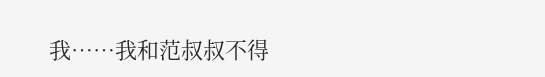我……我和范叔叔不得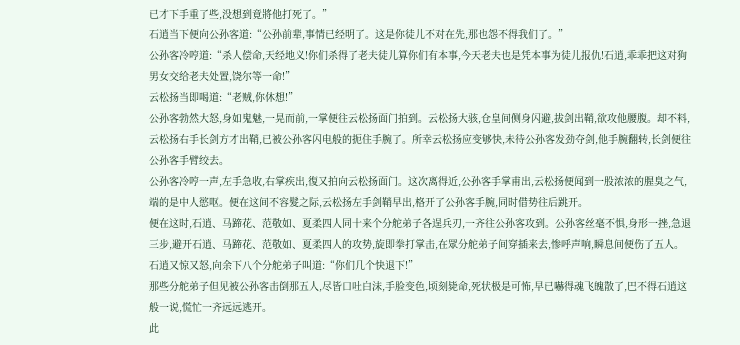已才下手重了些,没想到竟將他打死了。”
石逍当下便向公孙客道:“公孙前辈,事情已经明了。这是你徒儿不对在先,那也怨不得我们了。”
公孙客冷哼道:“杀人偿命,天经地义!你们杀得了老夫徒儿算你们有本事,今天老夫也是凭本事为徒儿报仇!石逍,乖乖把这对狗男女交给老夫处置,饶尔等一命!”
云松扬当即喝道:“老贼,你休想!”
公孙客勃然大怒,身如鬼魅,一晃而前,一掌便往云松扬面门拍到。云松扬大骇,仓皇间侧身闪避,拔剑出鞘,欲攻他腰腹。却不料,云松扬右手长剑方才出鞘,已被公孙客闪电般的扼住手腕了。所幸云松扬应变够快,未待公孙客发劲夺剑,他手腕翻转,长剑便往公孙客手臂绞去。
公孙客冷哼一声,左手急收,右掌疾出,復又拍向云松扬面门。这次离得近,公孙客手掌甫出,云松扬便闻到一股浓浓的腥臭之气,端的是中人慾呕。便在这间不容髮之际,云松扬左手剑鞘早出,格开了公孙客手腕,同时借势往后跳开。
便在这时,石逍、马蹄花、范敬如、夏柔四人同十来个分舵弟子各逞兵刃,一齐往公孙客攻到。公孙客丝毫不惧,身形一挫,急退三步,避开石逍、马蹄花、范敬如、夏柔四人的攻势,旋即拳打掌击,在眾分舵弟子间穿插来去,惨呼声响,瞬息间便伤了五人。
石逍又惊又怒,向余下八个分舵弟子叫道:“你们几个快退下!”
那些分舵弟子但见被公孙客击倒那五人,尽皆口吐白沫,手脸变色,顷刻毙命,死状极是可怖,早已嚇得魂飞魄散了,巴不得石逍这般一说,慌忙一齐远远逃开。
此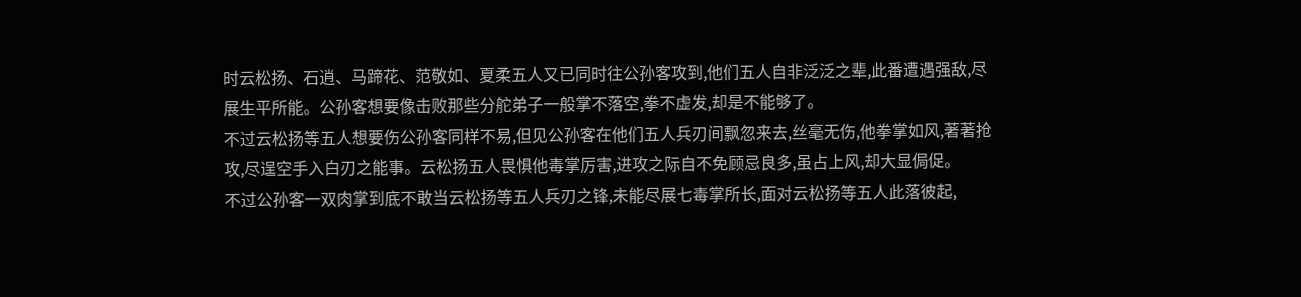时云松扬、石逍、马蹄花、范敬如、夏柔五人又已同时往公孙客攻到,他们五人自非泛泛之辈,此番遭遇强敌,尽展生平所能。公孙客想要像击败那些分舵弟子一般掌不落空,拳不虚发,却是不能够了。
不过云松扬等五人想要伤公孙客同样不易,但见公孙客在他们五人兵刃间飘忽来去,丝毫无伤,他拳掌如风,著著抢攻,尽逞空手入白刃之能事。云松扬五人畏惧他毒掌厉害,进攻之际自不免顾忌良多,虽占上风,却大显侷促。
不过公孙客一双肉掌到底不敢当云松扬等五人兵刃之锋,未能尽展七毒掌所长,面对云松扬等五人此落彼起,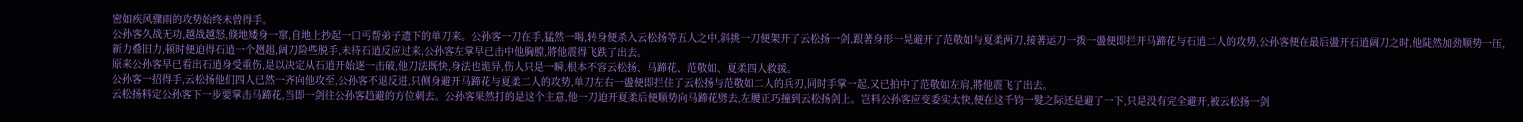密如疾风骤雨的攻势始终未曾得手。
公孙客久战无功,越战越怒,倏地矮身一窜,自地上抄起一口丐帮弟子遗下的单刀来。公孙客一刀在手,猛然一喝,转身便杀入云松扬等五人之中,斜挑一刀便架开了云松扬一剑,跟著身形一晃避开了范敬如与夏柔两刀,接著运刀一拨一盪便即拦开马蹄花与石逍二人的攻势,公孙客便在最后盪开石逍阔刀之时,他陡然加劲顺势一压,新力叠旧力,顿时便迫得石逍一个趔趄,阔刀险些脱手,未待石逍反应过来,公孙客左掌早已击中他胸膛,將他震得飞跌了出去。
原来公孙客早已看出石逍身受重伤,是以决定从石逍开始逐一击破,他刀法既快,身法也诡异,伤人只是一瞬,根本不容云松扬、马蹄花、范敬如、夏柔四人救援。
公孙客一招得手,云松扬他们四人已然一齐向他攻至,公孙客不退反进,只侧身避开马蹄花与夏柔二人的攻势,单刀左右一盪便即拦住了云松扬与范敬如二人的兵刃,同时手掌一起,又已拍中了范敬如左肩,將他震飞了出去。
云松扬料定公孙客下一步要掌击马蹄花,当即一剑往公孙客趋避的方位刺去。公孙客果然打的是这个主意,他一刀迫开夏柔后便顺势向马蹄花劈去,左腰正巧撞到云松扬剑上。岂料公孙客应变委实太快,便在这千钧一髮之际还是避了一下,只是没有完全避开,被云松扬一剑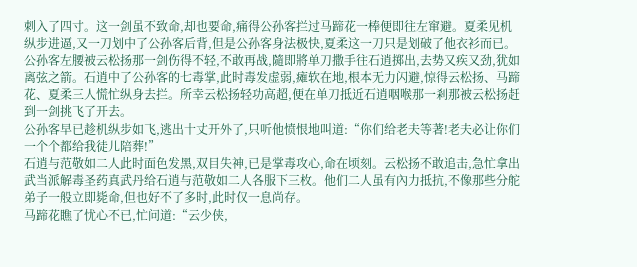刺入了四寸。这一剑虽不致命,却也要命,痛得公孙客拦过马蹄花一棒便即往左窜避。夏柔见机纵步进逼,又一刀划中了公孙客后背,但是公孙客身法极快,夏柔这一刀只是划破了他衣衫而已。
公孙客左腰被云松扬那一剑伤得不轻,不敢再战,隨即將单刀撒手往石逍掷出,去势又疾又劲,犹如离弦之箭。石逍中了公孙客的七毒掌,此时毒发虚弱,瘫软在地,根本无力闪避,惊得云松扬、马蹄花、夏柔三人慌忙纵身去拦。所幸云松扬轻功高超,便在单刀抵近石逍咽喉那一剎那被云松扬赶到一剑挑飞了开去。
公孙客早已趁机纵步如飞,逃出十丈开外了,只听他愤恨地叫道:“你们给老夫等著!老夫必让你们一个个都给我徒儿陪葬!”
石逍与范敬如二人此时面色发黑,双目失神,已是掌毒攻心,命在顷刻。云松扬不敢追击,急忙拿出武当派解毒圣药真武丹给石逍与范敬如二人各服下三枚。他们二人虽有內力抵抗,不像那些分舵弟子一般立即毙命,但也好不了多时,此时仅一息尚存。
马蹄花瞧了忧心不已,忙问道:“云少侠,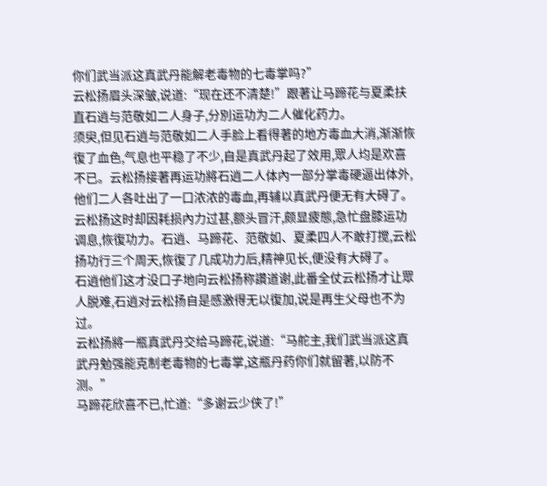你们武当派这真武丹能解老毒物的七毒掌吗?”
云松扬眉头深皱,说道:“现在还不清楚!”跟著让马蹄花与夏柔扶直石逍与范敬如二人身子,分別运功为二人催化药力。
须臾,但见石逍与范敬如二人手脸上看得著的地方毒血大消,渐渐恢復了血色,气息也平稳了不少,自是真武丹起了效用,眾人均是欢喜不已。云松扬接著再运功將石逍二人体內一部分掌毒硬逼出体外,他们二人各吐出了一口浓浓的毒血,再辅以真武丹便无有大碍了。
云松扬这时却因耗损內力过甚,额头冒汗,颇显疲態,急忙盘膝运功调息,恢復功力。石逍、马蹄花、范敬如、夏柔四人不敢打搅,云松扬功行三个周天,恢復了几成功力后,精神见长,便没有大碍了。
石逍他们这才没口子地向云松扬称讚道谢,此番全仗云松扬才让眾人脱难,石逍对云松扬自是感激得无以復加,说是再生父母也不为过。
云松扬將一瓶真武丹交给马蹄花,说道:“马舵主,我们武当派这真武丹勉强能克制老毒物的七毒掌,这瓶丹药你们就留著,以防不测。”
马蹄花欣喜不已,忙道:“多谢云少侠了!”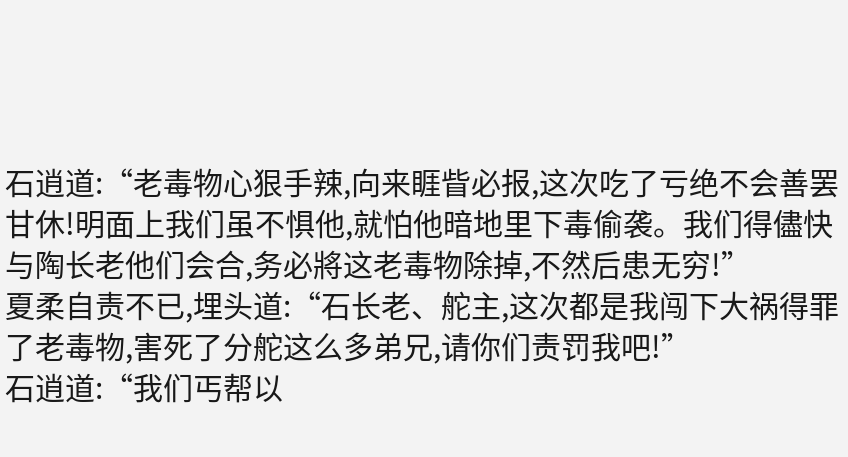石逍道:“老毒物心狠手辣,向来睚眥必报,这次吃了亏绝不会善罢甘休!明面上我们虽不惧他,就怕他暗地里下毒偷袭。我们得儘快与陶长老他们会合,务必將这老毒物除掉,不然后患无穷!”
夏柔自责不已,埋头道:“石长老、舵主,这次都是我闯下大祸得罪了老毒物,害死了分舵这么多弟兄,请你们责罚我吧!”
石逍道:“我们丐帮以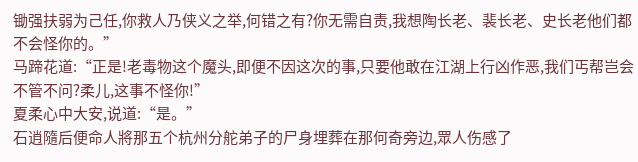锄强扶弱为己任,你救人乃侠义之举,何错之有?你无需自责,我想陶长老、裴长老、史长老他们都不会怪你的。”
马蹄花道:“正是!老毒物这个魔头,即便不因这次的事,只要他敢在江湖上行凶作恶,我们丐帮岂会不管不问?柔儿,这事不怪你!”
夏柔心中大安,说道:“是。”
石逍隨后便命人將那五个杭州分舵弟子的尸身埋葬在那何奇旁边,眾人伤感了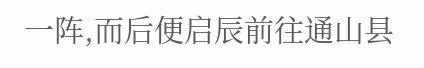一阵,而后便启辰前往通山县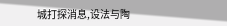城打探消息,设法与陶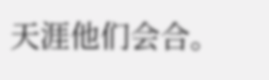天涯他们会合。